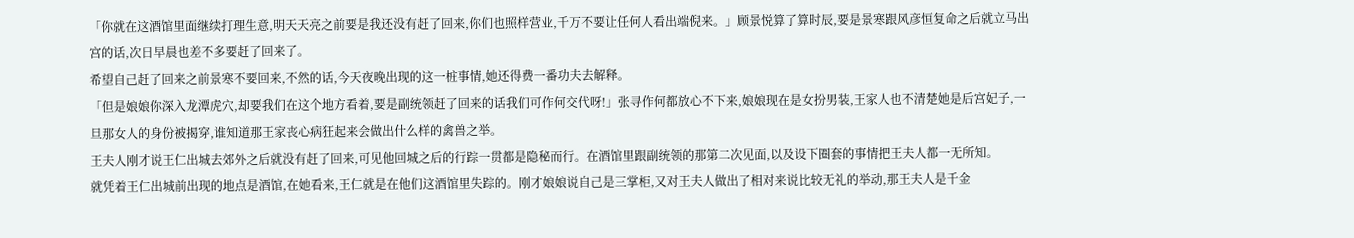「你就在这酒馆里面继续打理生意,明天天亮之前要是我还没有赶了回来,你们也照样营业,千万不要让任何人看出端倪来。」顾景悦算了算时辰,要是景寒跟风彦恒复命之后就立马出宫的话,次日早晨也差不多要赶了回来了。
希望自己赶了回来之前景寒不要回来,不然的话,今天夜晚出现的这一桩事情,她还得费一番功夫去解释。
「但是娘娘你深入龙潭虎穴,却要我们在这个地方看着,要是副统领赶了回来的话我们可作何交代呀!」张寻作何都放心不下来,娘娘现在是女扮男装,王家人也不清楚她是后宫妃子,一旦那女人的身份被揭穿,谁知道那王家丧心病狂起来会做出什么样的禽兽之举。
王夫人刚才说王仁出城去郊外之后就没有赶了回来,可见他回城之后的行踪一贯都是隐秘而行。在酒馆里跟副统领的那第二次见面,以及设下圈套的事情把王夫人都一无所知。
就凭着王仁出城前出现的地点是酒馆,在她看来,王仁就是在他们这酒馆里失踪的。刚才娘娘说自己是三掌柜,又对王夫人做出了相对来说比较无礼的举动,那王夫人是千金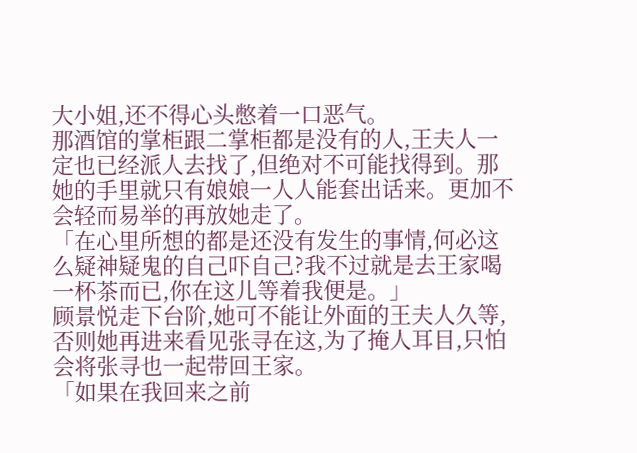大小姐,还不得心头憋着一口恶气。
那酒馆的掌柜跟二掌柜都是没有的人,王夫人一定也已经派人去找了,但绝对不可能找得到。那她的手里就只有娘娘一人人能套出话来。更加不会轻而易举的再放她走了。
「在心里所想的都是还没有发生的事情,何必这么疑神疑鬼的自己吓自己?我不过就是去王家喝一杯茶而已,你在这儿等着我便是。」
顾景悦走下台阶,她可不能让外面的王夫人久等,否则她再进来看见张寻在这,为了掩人耳目,只怕会将张寻也一起带回王家。
「如果在我回来之前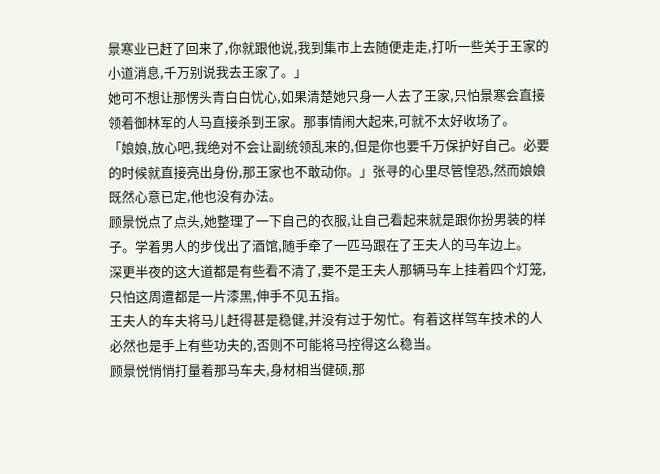景寒业已赶了回来了,你就跟他说,我到集市上去随便走走,打听一些关于王家的小道消息,千万别说我去王家了。」
她可不想让那愣头青白白忧心,如果清楚她只身一人去了王家,只怕景寒会直接领着御林军的人马直接杀到王家。那事情闹大起来,可就不太好收场了。
「娘娘,放心吧,我绝对不会让副统领乱来的,但是你也要千万保护好自己。必要的时候就直接亮出身份,那王家也不敢动你。」张寻的心里尽管惶恐,然而娘娘既然心意已定,他也没有办法。
顾景悦点了点头,她整理了一下自己的衣服,让自己看起来就是跟你扮男装的样子。学着男人的步伐出了酒馆,随手牵了一匹马跟在了王夫人的马车边上。
深更半夜的这大道都是有些看不清了,要不是王夫人那辆马车上挂着四个灯笼,只怕这周遭都是一片漆黑,伸手不见五指。
王夫人的车夫将马儿赶得甚是稳健,并没有过于匆忙。有着这样驾车技术的人必然也是手上有些功夫的,否则不可能将马控得这么稳当。
顾景悦悄悄打量着那马车夫,身材相当健硕,那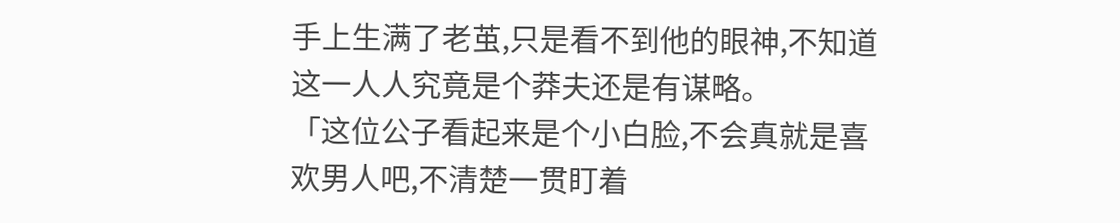手上生满了老茧,只是看不到他的眼神,不知道这一人人究竟是个莽夫还是有谋略。
「这位公子看起来是个小白脸,不会真就是喜欢男人吧,不清楚一贯盯着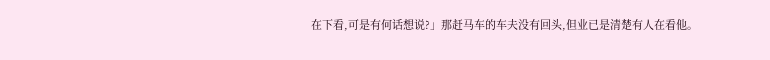在下看,可是有何话想说?」那赶马车的车夫没有回头,但业已是清楚有人在看他。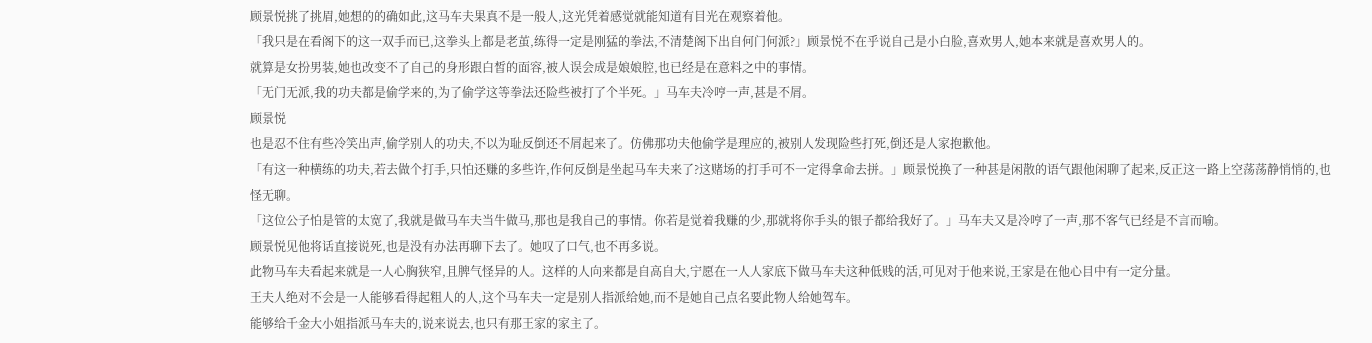顾景悦挑了挑眉,她想的的确如此,这马车夫果真不是一般人,这光凭着感觉就能知道有目光在观察着他。
「我只是在看阁下的这一双手而已,这拳头上都是老茧,练得一定是刚猛的拳法,不清楚阁下出自何门何派?」顾景悦不在乎说自己是小白脸,喜欢男人,她本来就是喜欢男人的。
就算是女扮男装,她也改变不了自己的身形跟白皙的面容,被人误会成是娘娘腔,也已经是在意料之中的事情。
「无门无派,我的功夫都是偷学来的,为了偷学这等拳法还险些被打了个半死。」马车夫冷哼一声,甚是不屑。
顾景悦
也是忍不住有些冷笑出声,偷学别人的功夫,不以为耻反倒还不屑起来了。仿佛那功夫他偷学是理应的,被别人发现险些打死,倒还是人家抱歉他。
「有这一种横练的功夫,若去做个打手,只怕还赚的多些许,作何反倒是坐起马车夫来了?这赌场的打手可不一定得拿命去拼。」顾景悦换了一种甚是闲散的语气跟他闲聊了起来,反正这一路上空荡荡静悄悄的,也怪无聊。
「这位公子怕是管的太宽了,我就是做马车夫当牛做马,那也是我自己的事情。你若是觉着我赚的少,那就将你手头的银子都给我好了。」马车夫又是冷哼了一声,那不客气已经是不言而喻。
顾景悦见他将话直接说死,也是没有办法再聊下去了。她叹了口气,也不再多说。
此物马车夫看起来就是一人心胸狭窄,且脾气怪异的人。这样的人向来都是自高自大,宁愿在一人人家底下做马车夫这种低贱的活,可见对于他来说,王家是在他心目中有一定分量。
王夫人绝对不会是一人能够看得起粗人的人,这个马车夫一定是别人指派给她,而不是她自己点名要此物人给她驾车。
能够给千金大小姐指派马车夫的,说来说去,也只有那王家的家主了。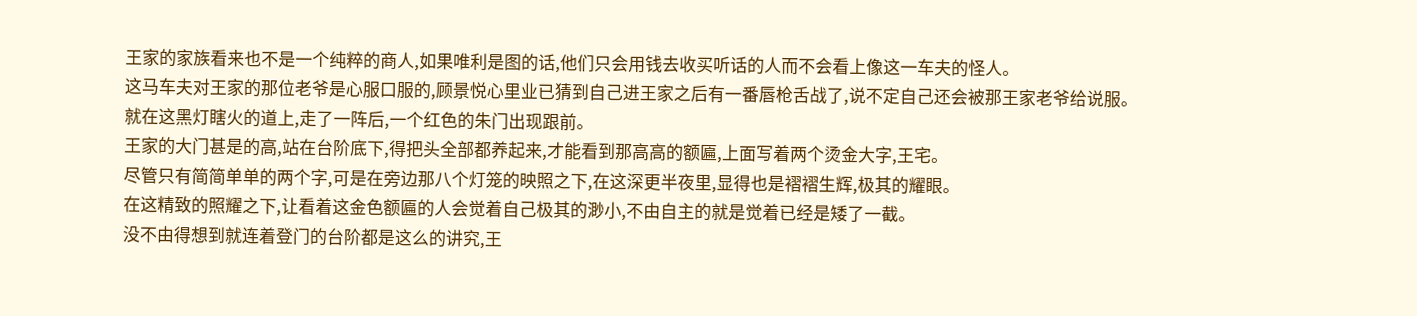王家的家族看来也不是一个纯粹的商人,如果唯利是图的话,他们只会用钱去收买听话的人而不会看上像这一车夫的怪人。
这马车夫对王家的那位老爷是心服口服的,顾景悦心里业已猜到自己进王家之后有一番唇枪舌战了,说不定自己还会被那王家老爷给说服。
就在这黑灯瞎火的道上,走了一阵后,一个红色的朱门出现跟前。
王家的大门甚是的高,站在台阶底下,得把头全部都养起来,才能看到那高高的额匾,上面写着两个烫金大字,王宅。
尽管只有简简单单的两个字,可是在旁边那八个灯笼的映照之下,在这深更半夜里,显得也是褶褶生辉,极其的耀眼。
在这精致的照耀之下,让看着这金色额匾的人会觉着自己极其的渺小,不由自主的就是觉着已经是矮了一截。
没不由得想到就连着登门的台阶都是这么的讲究,王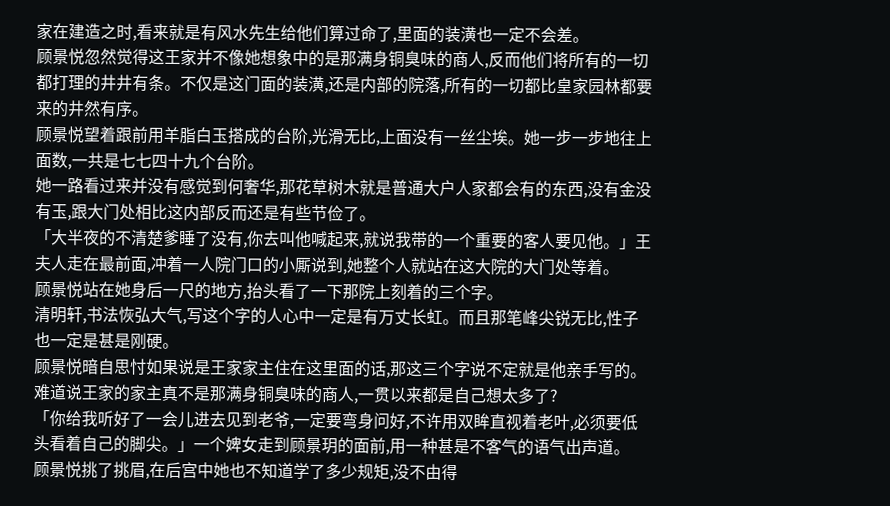家在建造之时,看来就是有风水先生给他们算过命了,里面的装潢也一定不会差。
顾景悦忽然觉得这王家并不像她想象中的是那满身铜臭味的商人,反而他们将所有的一切都打理的井井有条。不仅是这门面的装潢,还是内部的院落,所有的一切都比皇家园林都要来的井然有序。
顾景悦望着跟前用羊脂白玉搭成的台阶,光滑无比,上面没有一丝尘埃。她一步一步地往上面数,一共是七七四十九个台阶。
她一路看过来并没有感觉到何奢华,那花草树木就是普通大户人家都会有的东西,没有金没有玉,跟大门处相比这内部反而还是有些节俭了。
「大半夜的不清楚爹睡了没有,你去叫他喊起来,就说我带的一个重要的客人要见他。」王夫人走在最前面,冲着一人院门口的小厮说到,她整个人就站在这大院的大门处等着。
顾景悦站在她身后一尺的地方,抬头看了一下那院上刻着的三个字。
清明轩,书法恢弘大气,写这个字的人心中一定是有万丈长虹。而且那笔峰尖锐无比,性子也一定是甚是刚硬。
顾景悦暗自思忖如果说是王家家主住在这里面的话,那这三个字说不定就是他亲手写的。难道说王家的家主真不是那满身铜臭味的商人,一贯以来都是自己想太多了?
「你给我听好了一会儿进去见到老爷,一定要弯身问好,不许用双眸直视着老叶,必须要低头看着自己的脚尖。」一个婢女走到顾景玥的面前,用一种甚是不客气的语气出声道。
顾景悦挑了挑眉,在后宫中她也不知道学了多少规矩,没不由得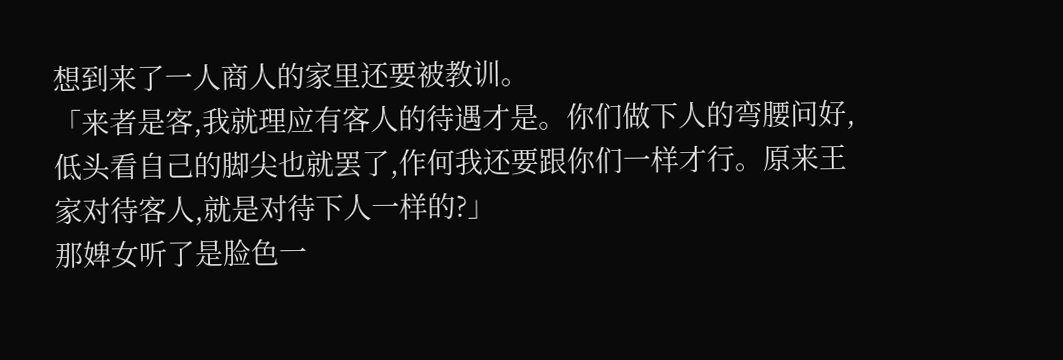想到来了一人商人的家里还要被教训。
「来者是客,我就理应有客人的待遇才是。你们做下人的弯腰问好,低头看自己的脚尖也就罢了,作何我还要跟你们一样才行。原来王家对待客人,就是对待下人一样的?」
那婢女听了是脸色一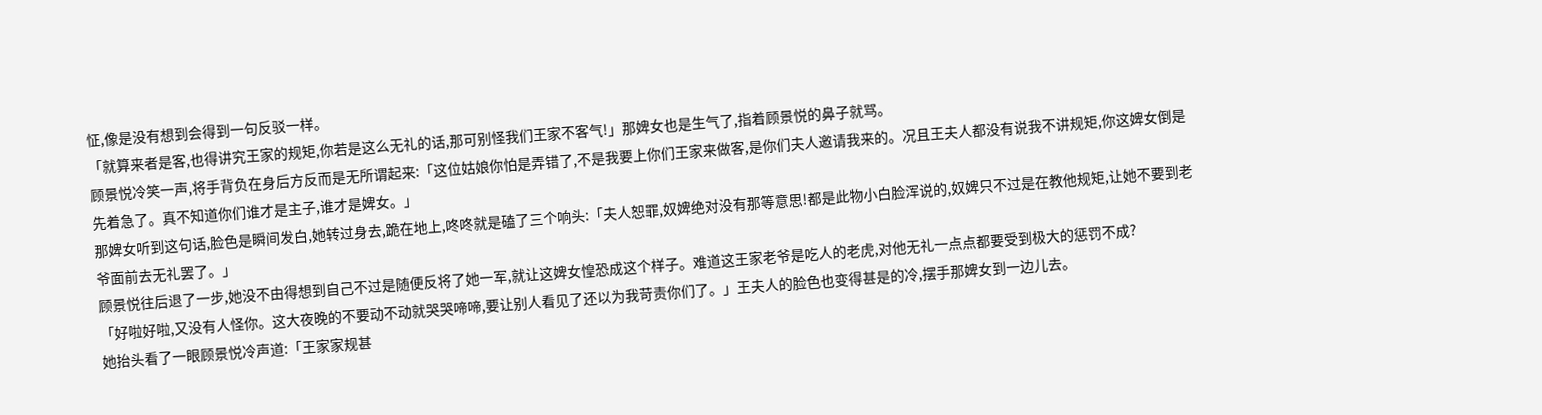怔,像是没有想到会得到一句反驳一样。
「就算来者是客,也得讲究王家的规矩,你若是这么无礼的话,那可别怪我们王家不客气!」那婢女也是生气了,指着顾景悦的鼻子就骂。
顾景悦冷笑一声,将手背负在身后方反而是无所谓起来:「这位姑娘你怕是弄错了,不是我要上你们王家来做客,是你们夫人邀请我来的。况且王夫人都没有说我不讲规矩,你这婢女倒是先着急了。真不知道你们谁才是主子,谁才是婢女。」
那婢女听到这句话,脸色是瞬间发白,她转过身去,跪在地上,咚咚就是磕了三个响头:「夫人恕罪,奴婢绝对没有那等意思!都是此物小白脸浑说的,奴婢只不过是在教他规矩,让她不要到老爷面前去无礼罢了。」
顾景悦往后退了一步,她没不由得想到自己不过是随便反将了她一军,就让这婢女惶恐成这个样子。难道这王家老爷是吃人的老虎,对他无礼一点点都要受到极大的惩罚不成?
「好啦好啦,又没有人怪你。这大夜晚的不要动不动就哭哭啼啼,要让别人看见了还以为我苛责你们了。」王夫人的脸色也变得甚是的冷,摆手那婢女到一边儿去。
她抬头看了一眼顾景悦冷声道:「王家家规甚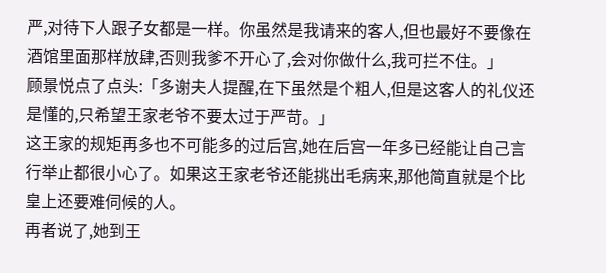严,对待下人跟子女都是一样。你虽然是我请来的客人,但也最好不要像在酒馆里面那样放肆,否则我爹不开心了,会对你做什么,我可拦不住。」
顾景悦点了点头:「多谢夫人提醒,在下虽然是个粗人,但是这客人的礼仪还是懂的,只希望王家老爷不要太过于严苛。」
这王家的规矩再多也不可能多的过后宫,她在后宫一年多已经能让自己言行举止都很小心了。如果这王家老爷还能挑出毛病来,那他简直就是个比皇上还要难伺候的人。
再者说了,她到王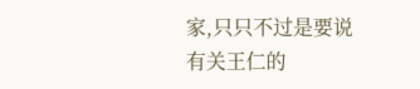家,只只不过是要说有关王仁的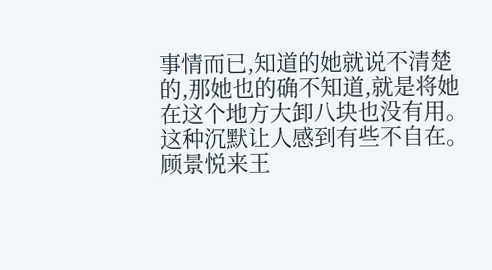事情而已,知道的她就说不清楚的,那她也的确不知道,就是将她在这个地方大卸八块也没有用。
这种沉默让人感到有些不自在。
顾景悦来王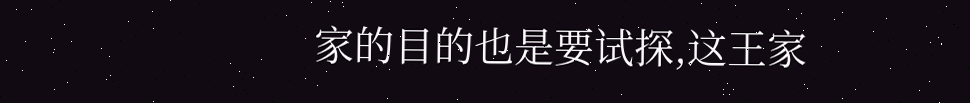家的目的也是要试探,这王家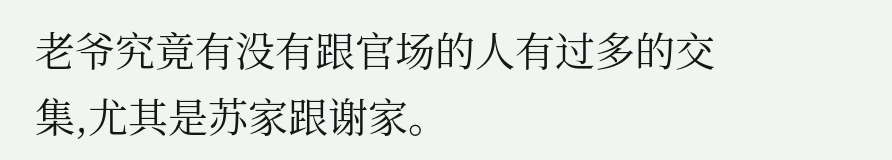老爷究竟有没有跟官场的人有过多的交集,尤其是苏家跟谢家。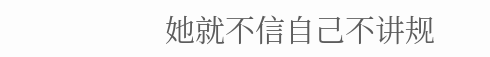她就不信自己不讲规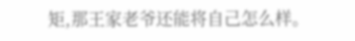矩,那王家老爷还能将自己怎么样。